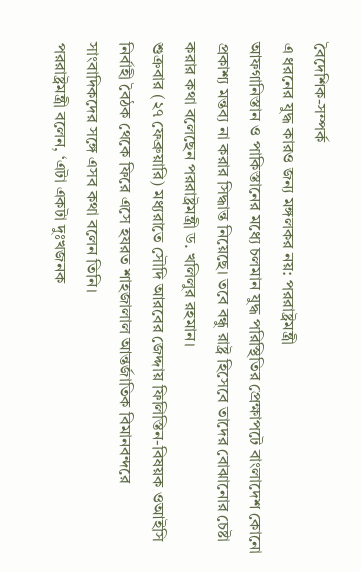বৈদেশিক-সম্পর্ক
এ ধরনের যুদ্ধ কারও জন্য মঙ্গলকর নয়: পররাষ্ট্রমন্ত্রী
আফগানিস্তান ও পাকিস্তানের মধ্যে চলমান যুদ্ধ পরিস্থিতির প্রেক্ষাপটে বাংলাদেশ কোনো প্রকাশ্য মন্তব্য না করার সিদ্ধান্ত নিয়েছে। তবে বন্ধু রাষ্ট্র হিসেবে তাদের বোঝানোর চেষ্টা করার কথা বলেছেন পররাষ্ট্রমন্ত্রী ড. খলিলুর রহমান।
শুক্রবার (২৭ ফেব্রুয়ারি) মধ্যরাতে সৌদি আরবের জেদ্দায় ফিলিস্তিন-বিষয়ক ওআইসি নির্বাহী বৈঠক থেকে ফিরে এসে হযরত শাহজালাল আন্তর্জাতিক বিমানবন্দরে সাংবাদিকদের সঙ্গে এসব কথা বলেন তিনি।
পররাষ্ট্রমন্ত্রী বলেন, ‘এটা একটা দুঃখজনক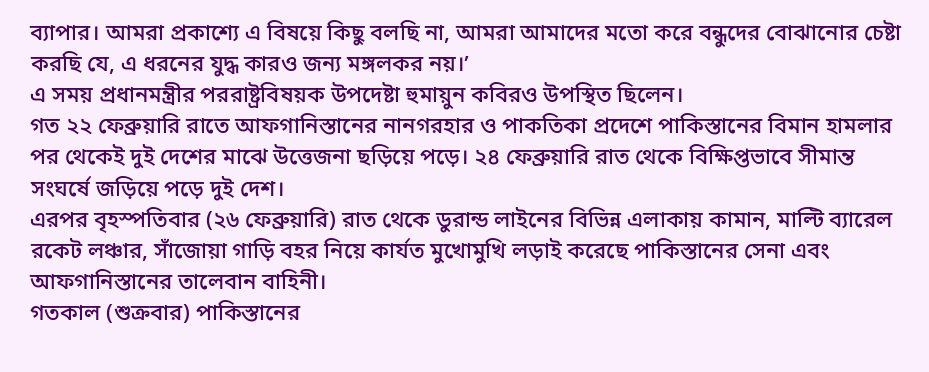ব্যাপার। আমরা প্রকাশ্যে এ বিষয়ে কিছু বলছি না, আমরা আমাদের মতো করে বন্ধুদের বোঝানোর চেষ্টা করছি যে, এ ধরনের যুদ্ধ কারও জন্য মঙ্গলকর নয়।’
এ সময় প্রধানমন্ত্রীর পররাষ্ট্রবিষয়ক উপদেষ্টা হুমায়ুন কবিরও উপস্থিত ছিলেন।
গত ২২ ফেব্রুয়ারি রাতে আফগানিস্তানের নানগরহার ও পাকতিকা প্রদেশে পাকিস্তানের বিমান হামলার পর থেকেই দুই দেশের মাঝে উত্তেজনা ছড়িয়ে পড়ে। ২৪ ফেব্রুয়ারি রাত থেকে বিক্ষিপ্তভাবে সীমান্ত সংঘর্ষে জড়িয়ে পড়ে দুই দেশ।
এরপর বৃহস্পতিবার (২৬ ফেব্রুয়ারি) রাত থেকে ডুরান্ড লাইনের বিভিন্ন এলাকায় কামান, মাল্টি ব্যারেল রকেট লঞ্চার, সাঁজোয়া গাড়ি বহর নিয়ে কার্যত মুখোমুখি লড়াই করেছে পাকিস্তানের সেনা এবং আফগানিস্তানের তালেবান বাহিনী।
গতকাল (শুক্রবার) পাকিস্তানের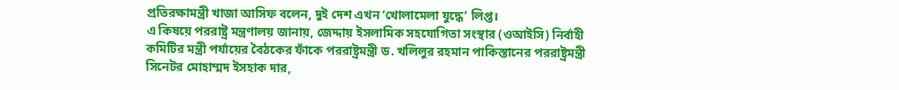প্রতিরক্ষামন্ত্রী খাজা আসিফ বলেন, দুই দেশ এখন ‘খোলামেলা যুদ্ধে’ লিপ্ত।
এ কিষয়ে পররাষ্ট্র মন্ত্রণালয় জানায়, জেদ্দায় ইসলামিক সহযোগিতা সংস্থার (ওআইসি) নির্বাহী কমিটির মন্ত্রী পর্যায়ের বৈঠকের ফাঁকে পররাষ্ট্রমন্ত্রী ড. খলিলুর রহমান পাকিস্তানের পররাষ্ট্রমন্ত্রী সিনেটর মোহাম্মদ ইসহাক দার,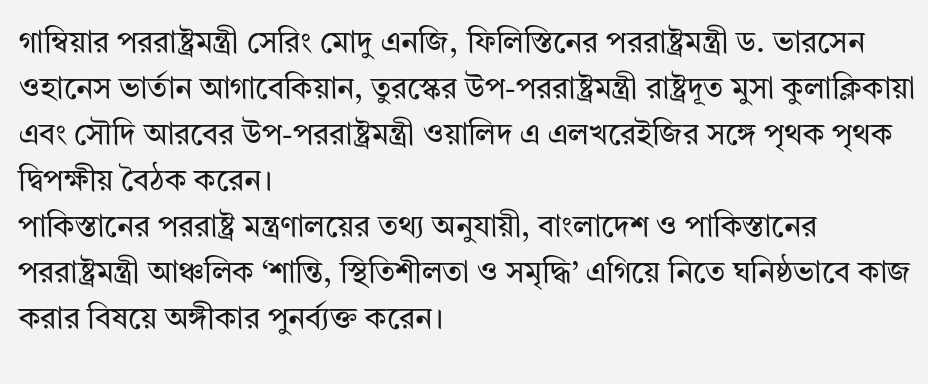গাম্বিয়ার পররাষ্ট্রমন্ত্রী সেরিং মোদু এনজি, ফিলিস্তিনের পররাষ্ট্রমন্ত্রী ড. ভারসেন ওহানেস ভার্তান আগাবেকিয়ান, তুরস্কের উপ-পররাষ্ট্রমন্ত্রী রাষ্ট্রদূত মুসা কুলাক্লিকায়া এবং সৌদি আরবের উপ-পররাষ্ট্রমন্ত্রী ওয়ালিদ এ এলখরেইজির সঙ্গে পৃথক পৃথক দ্বিপক্ষীয় বৈঠক করেন।
পাকিস্তানের পররাষ্ট্র মন্ত্রণালয়ের তথ্য অনুযায়ী, বাংলাদেশ ও পাকিস্তানের পররাষ্ট্রমন্ত্রী আঞ্চলিক ‘শান্তি, স্থিতিশীলতা ও সমৃদ্ধি’ এগিয়ে নিতে ঘনিষ্ঠভাবে কাজ করার বিষয়ে অঙ্গীকার পুনর্ব্যক্ত করেন।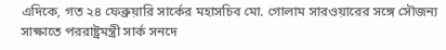এদিকে, গত ২৪ ফেব্রুয়ারি সার্কের মহাসচিব মো. গোলাম সারওয়ারের সঙ্গে সৌজন্য সাক্ষাতে পররাষ্ট্রমন্ত্রী সার্ক সনদে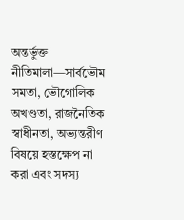অন্তর্ভুক্ত নীতিমালা—সার্বভৌম সমতা, ভৌগোলিক অখণ্ডতা, রাজনৈতিক স্বাধীনতা, অভ্যন্তরীণ বিষয়ে হস্তক্ষেপ না করা এবং সদস্য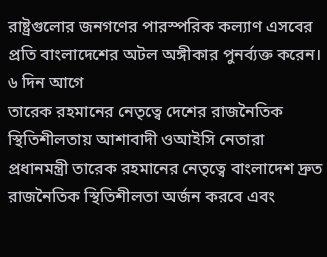রাষ্ট্রগুলোর জনগণের পারস্পরিক কল্যাণ এসবের প্রতি বাংলাদেশের অটল অঙ্গীকার পুনর্ব্যক্ত করেন।
৬ দিন আগে
তারেক রহমানের নেতৃত্বে দেশের রাজনৈতিক স্থিতিশীলতায় আশাবাদী ওআইসি নেতারা
প্রধানমন্ত্রী তারেক রহমানের নেতৃত্বে বাংলাদেশ দ্রুত রাজনৈতিক স্থিতিশীলতা অর্জন করবে এবং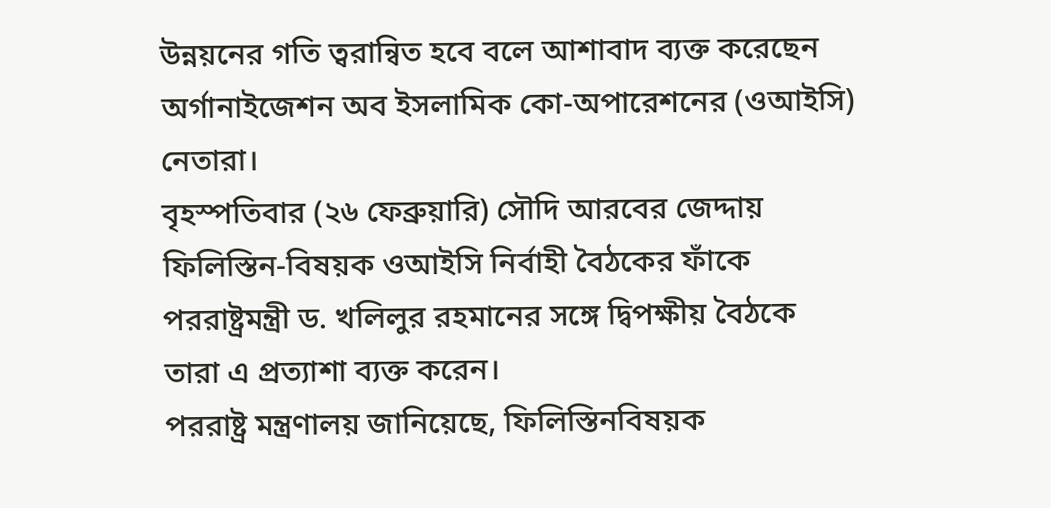উন্নয়নের গতি ত্বরান্বিত হবে বলে আশাবাদ ব্যক্ত করেছেন অর্গানাইজেশন অব ইসলামিক কো-অপারেশনের (ওআইসি) নেতারা।
বৃহস্পতিবার (২৬ ফেব্রুয়ারি) সৌদি আরবের জেদ্দায় ফিলিস্তিন-বিষয়ক ওআইসি নির্বাহী বৈঠকের ফাঁকে পররাষ্ট্রমন্ত্রী ড. খলিলুর রহমানের সঙ্গে দ্বিপক্ষীয় বৈঠকে তারা এ প্রত্যাশা ব্যক্ত করেন।
পররাষ্ট্র মন্ত্রণালয় জানিয়েছে, ফিলিস্তিনবিষয়ক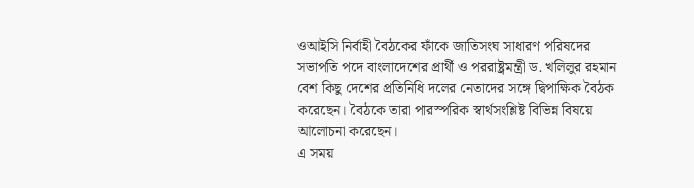ওআইসি নির্বাহী বৈঠকের ফাঁকে জাতিসংঘ সাধারণ পরিষদের সভাপতি পদে বাংলাদেশের প্রার্থী ও পররাষ্ট্রমন্ত্রী ড. খলিলুর রহমান বেশ কিছু দেশের প্রতিনিধি দলের নেতাদের সঙ্গে দ্বিপাক্ষিক বৈঠক করেছেন। বৈঠকে তারা পারস্পরিক স্বার্থসংশ্লিষ্ট বিভিন্ন বিষয়ে আলোচনা করেছেন।
এ সময়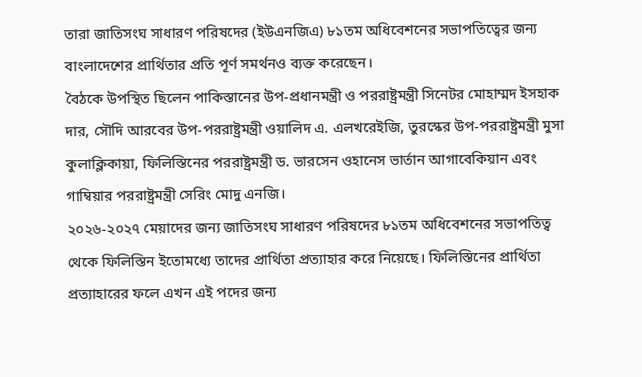তারা জাতিসংঘ সাধারণ পরিষদের (ইউএনজিএ) ৮১তম অধিবেশনের সভাপতিত্বের জন্য বাংলাদেশের প্রার্থিতার প্রতি পূর্ণ সমর্থনও ব্যক্ত করেছেন।
বৈঠকে উপস্থিত ছিলেন পাকিস্তানের উপ-প্রধানমন্ত্রী ও পররাষ্ট্রমন্ত্রী সিনেটর মোহাম্মদ ইসহাক দার, সৌদি আরবের উপ-পররাষ্ট্রমন্ত্রী ওয়ালিদ এ. এলখরেইজি, তুরস্কের উপ-পররাষ্ট্রমন্ত্রী মুসা কুলাক্লিকায়া, ফিলিস্তিনের পররাষ্ট্রমন্ত্রী ড. ভারসেন ওহানেস ভার্তান আগাবেকিয়ান এবং গাম্বিয়ার পররাষ্ট্রমন্ত্রী সেরিং মোদু এনজি।
২০২৬-২০২৭ মেয়াদের জন্য জাতিসংঘ সাধারণ পরিষদের ৮১তম অধিবেশনের সভাপতিত্ব থেকে ফিলিস্তিন ইতোমধ্যে তাদের প্রার্থিতা প্রত্যাহার করে নিয়েছে। ফিলিস্তিনের প্রার্থিতা প্রত্যাহারের ফলে এখন এই পদের জন্য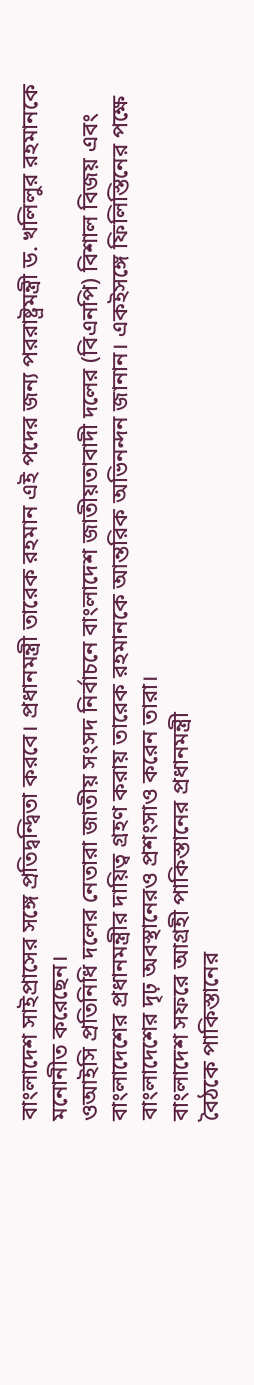বাংলাদেশ সাইপ্রাসের সঙ্গে প্রতিদ্বন্দ্বিতা করবে। প্রধানমন্ত্রী তারেক রহমান এই পদের জন্য পররাষ্ট্রমন্ত্রী ড. খলিলুর রহমানকে মনোনীত করেছেন।
ওআইসি প্রতিনিধি দলের নেতারা জাতীয় সংসদ নির্বাচনে বাংলাদেশ জাতীয়তাবাদী দলের (বিএনপি) বিশাল বিজয় এবং বাংলাদেশের প্রধানমন্ত্রীর দায়িত্ব গ্রহণ করায় তারেক রহমানকে আন্তরিক অভিনন্দন জানান। একইসঙ্গে ফিলিস্তিনের পক্ষে বাংলাদেশের দৃঢ় অবস্থানেরও প্রশংসাও করেন তারা।
বাংলাদেশ সফরে আগ্রহী পাকিস্তানের প্রধানমন্ত্রী
বৈঠকে পাকিস্তানের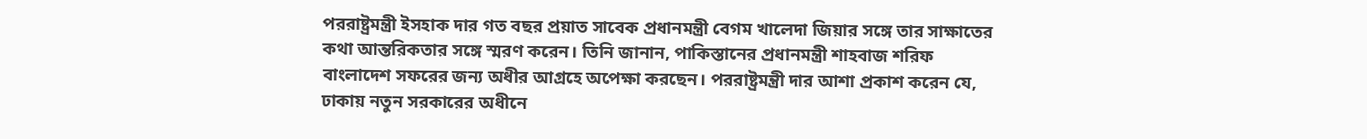পররাষ্ট্রমন্ত্রী ইসহাক দার গত বছর প্রয়াত সাবেক প্রধানমন্ত্রী বেগম খালেদা জিয়ার সঙ্গে তার সাক্ষাতের কথা আন্তরিকতার সঙ্গে স্মরণ করেন। তিনি জানান, পাকিস্তানের প্রধানমন্ত্রী শাহবাজ শরিফ বাংলাদেশ সফরের জন্য অধীর আগ্রহে অপেক্ষা করছেন। পররাষ্ট্রমন্ত্রী দার আশা প্রকাশ করেন যে, ঢাকায় নতুন সরকারের অধীনে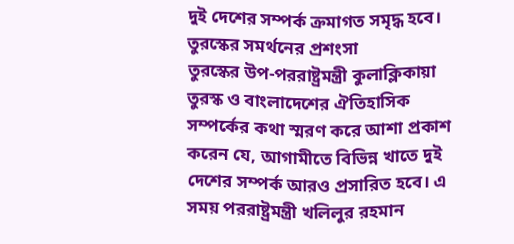দুই দেশের সম্পর্ক ক্রমাগত সমৃদ্ধ হবে।
তুরস্কের সমর্থনের প্রশংসা
তুরস্কের উপ-পররাষ্ট্রমন্ত্রী কুলাক্লিকায়া তুরস্ক ও বাংলাদেশের ঐতিহাসিক সম্পর্কের কথা স্মরণ করে আশা প্রকাশ করেন যে, আগামীতে বিভিন্ন খাতে দুই দেশের সম্পর্ক আরও প্রসারিত হবে। এ সময় পররাষ্ট্রমন্ত্রী খলিলুর রহমান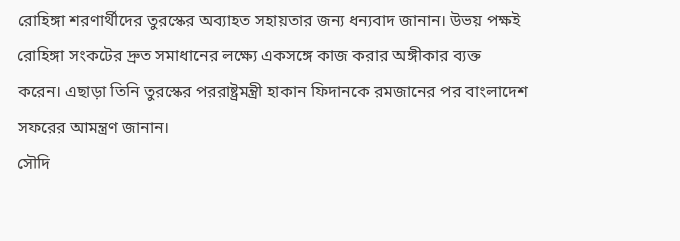রোহিঙ্গা শরণার্থীদের তুরস্কের অব্যাহত সহায়তার জন্য ধন্যবাদ জানান। উভয় পক্ষই রোহিঙ্গা সংকটের দ্রুত সমাধানের লক্ষ্যে একসঙ্গে কাজ করার অঙ্গীকার ব্যক্ত করেন। এছাড়া তিনি তুরস্কের পররাষ্ট্রমন্ত্রী হাকান ফিদানকে রমজানের পর বাংলাদেশ সফরের আমন্ত্রণ জানান।
সৌদি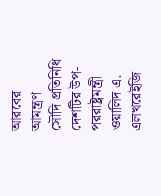আরবের আমন্ত্রণ
সৌদি প্রতিনিধি দেশটির উপ-পররাষ্ট্রমন্ত্রী ওয়ালিদ এ. এলখরেইজি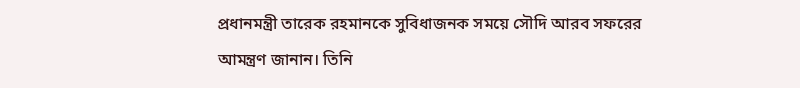প্রধানমন্ত্রী তারেক রহমানকে সুবিধাজনক সময়ে সৌদি আরব সফরের আমন্ত্রণ জানান। তিনি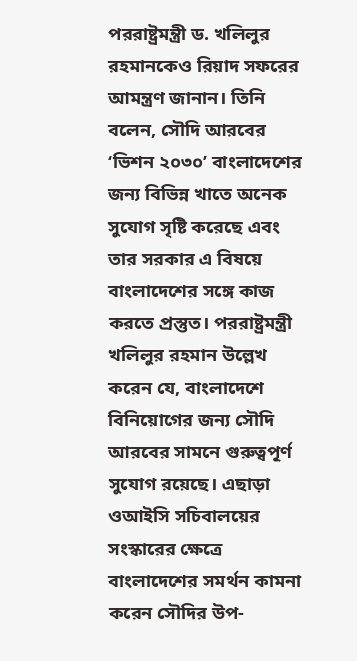পররাষ্ট্রমন্ত্রী ড. খলিলুর রহমানকেও রিয়াদ সফরের আমন্ত্রণ জানান। তিনি বলেন, সৌদি আরবের ‘ভিশন ২০৩০’ বাংলাদেশের জন্য বিভিন্ন খাতে অনেক সুযোগ সৃষ্টি করেছে এবং তার সরকার এ বিষয়ে বাংলাদেশের সঙ্গে কাজ করতে প্রস্তুত। পররাষ্ট্রমন্ত্রী খলিলুর রহমান উল্লেখ করেন যে, বাংলাদেশে বিনিয়োগের জন্য সৌদি আরবের সামনে গুরুত্বপূর্ণ সুযোগ রয়েছে। এছাড়া ওআইসি সচিবালয়ের সংস্কারের ক্ষেত্রে বাংলাদেশের সমর্থন কামনা করেন সৌদির উপ-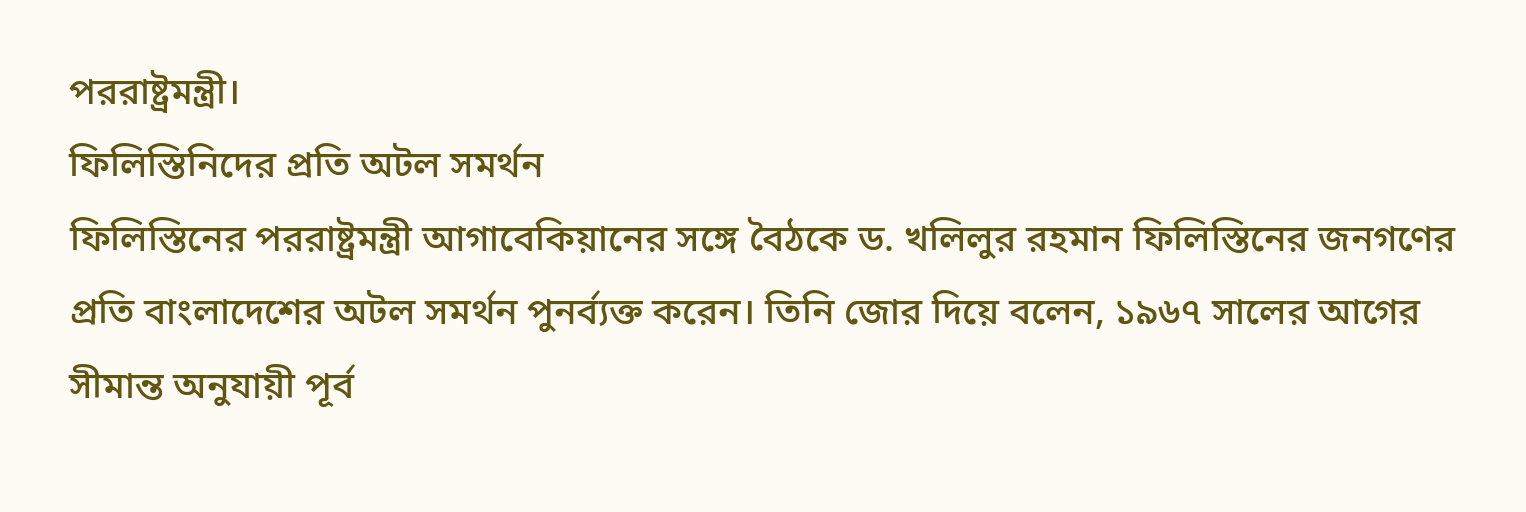পররাষ্ট্রমন্ত্রী।
ফিলিস্তিনিদের প্রতি অটল সমর্থন
ফিলিস্তিনের পররাষ্ট্রমন্ত্রী আগাবেকিয়ানের সঙ্গে বৈঠকে ড. খলিলুর রহমান ফিলিস্তিনের জনগণের প্রতি বাংলাদেশের অটল সমর্থন পুনর্ব্যক্ত করেন। তিনি জোর দিয়ে বলেন, ১৯৬৭ সালের আগের সীমান্ত অনুযায়ী পূর্ব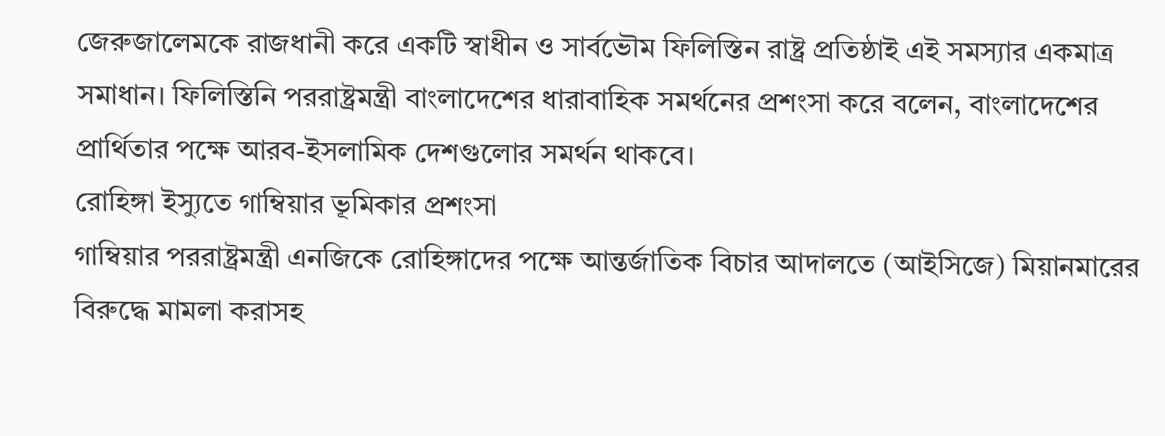জেরুজালেমকে রাজধানী করে একটি স্বাধীন ও সার্বভৌম ফিলিস্তিন রাষ্ট্র প্রতিষ্ঠাই এই সমস্যার একমাত্র সমাধান। ফিলিস্তিনি পররাষ্ট্রমন্ত্রী বাংলাদেশের ধারাবাহিক সমর্থনের প্রশংসা করে বলেন, বাংলাদেশের প্রার্থিতার পক্ষে আরব-ইসলামিক দেশগুলোর সমর্থন থাকবে।
রোহিঙ্গা ইস্যুতে গাম্বিয়ার ভূমিকার প্রশংসা
গাম্বিয়ার পররাষ্ট্রমন্ত্রী এনজিকে রোহিঙ্গাদের পক্ষে আন্তর্জাতিক বিচার আদালতে (আইসিজে) মিয়ানমারের বিরুদ্ধে মামলা করাসহ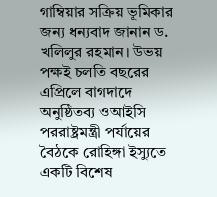গাম্বিয়ার সক্রিয় ভূমিকার জন্য ধন্যবাদ জানান ড. খলিলুর রহমান। উভয় পক্ষই চলতি বছরের এপ্রিলে বাগদাদে অনুষ্ঠিতব্য ওআইসি পররাষ্ট্রমন্ত্রী পর্যায়ের বৈঠকে রোহিঙ্গা ইস্যুতে একটি বিশেষ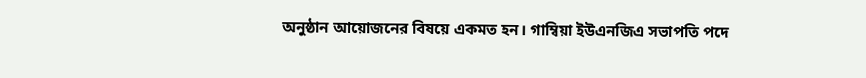অনুষ্ঠান আয়োজনের বিষয়ে একমত হন। গাম্বিয়া ইউএনজিএ সভাপতি পদে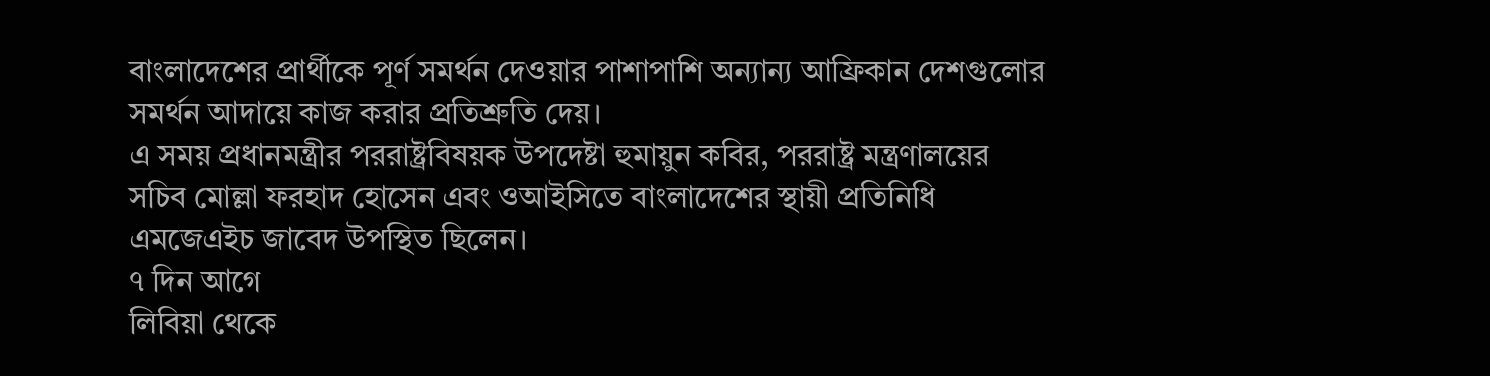বাংলাদেশের প্রার্থীকে পূর্ণ সমর্থন দেওয়ার পাশাপাশি অন্যান্য আফ্রিকান দেশগুলোর সমর্থন আদায়ে কাজ করার প্রতিশ্রুতি দেয়।
এ সময় প্রধানমন্ত্রীর পররাষ্ট্রবিষয়ক উপদেষ্টা হুমায়ুন কবির, পররাষ্ট্র মন্ত্রণালয়ের সচিব মোল্লা ফরহাদ হোসেন এবং ওআইসিতে বাংলাদেশের স্থায়ী প্রতিনিধি এমজেএইচ জাবেদ উপস্থিত ছিলেন।
৭ দিন আগে
লিবিয়া থেকে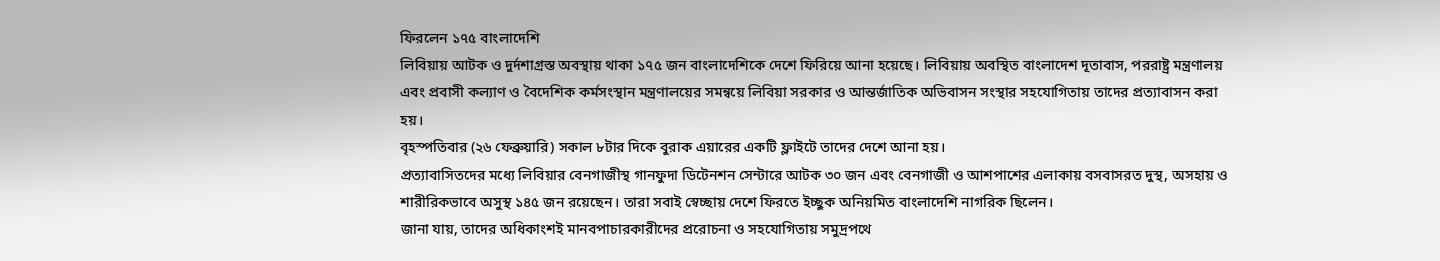ফিরলেন ১৭৫ বাংলাদেশি
লিবিয়ায় আটক ও দুর্দশাগ্রস্ত অবস্থায় থাকা ১৭৫ জন বাংলাদেশিকে দেশে ফিরিয়ে আনা হয়েছে। লিবিয়ায় অবস্থিত বাংলাদেশ দূতাবাস, পররাষ্ট্র মন্ত্রণালয় এবং প্রবাসী কল্যাণ ও বৈদেশিক কর্মসংস্থান মন্ত্রণালয়ের সমন্বয়ে লিবিয়া সরকার ও আন্তর্জাতিক অভিবাসন সংস্থার সহযোগিতায় তাদের প্রত্যাবাসন করা হয়।
বৃহস্পতিবার (২৬ ফেব্রুয়ারি) সকাল ৮টার দিকে বুরাক এয়ারের একটি ফ্লাইটে তাদের দেশে আনা হয়।
প্রত্যাবাসিতদের মধ্যে লিবিয়ার বেনগাজীস্থ গানফুদা ডিটেনশন সেন্টারে আটক ৩০ জন এবং বেনগাজী ও আশপাশের এলাকায় বসবাসরত দুস্থ, অসহায় ও শারীরিকভাবে অসুস্থ ১৪৫ জন রয়েছেন। তারা সবাই স্বেচ্ছায় দেশে ফিরতে ইচ্ছুক অনিয়মিত বাংলাদেশি নাগরিক ছিলেন।
জানা যায়, তাদের অধিকাংশই মানবপাচারকারীদের প্ররোচনা ও সহযোগিতায় সমুদ্রপথে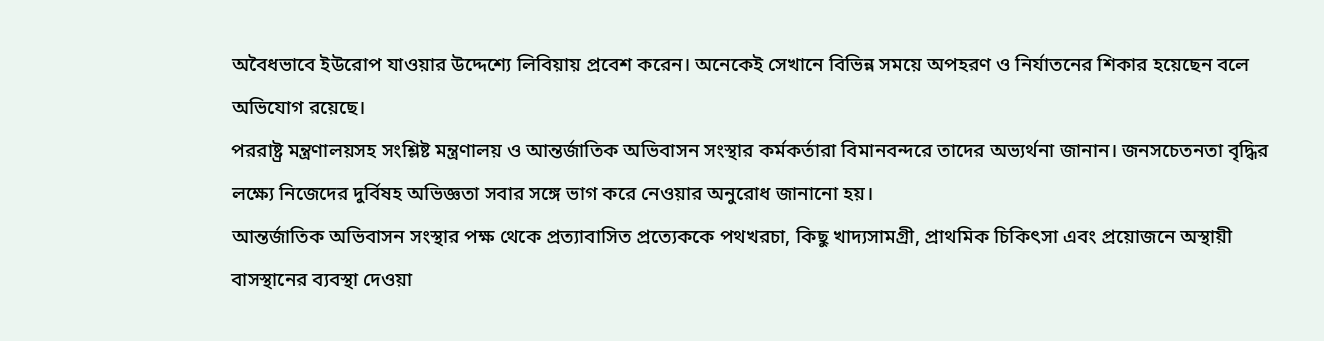অবৈধভাবে ইউরোপ যাওয়ার উদ্দেশ্যে লিবিয়ায় প্রবেশ করেন। অনেকেই সেখানে বিভিন্ন সময়ে অপহরণ ও নির্যাতনের শিকার হয়েছেন বলে অভিযোগ রয়েছে।
পররাষ্ট্র মন্ত্রণালয়সহ সংশ্লিষ্ট মন্ত্রণালয় ও আন্তর্জাতিক অভিবাসন সংস্থার কর্মকর্তারা বিমানবন্দরে তাদের অভ্যর্থনা জানান। জনসচেতনতা বৃদ্ধির লক্ষ্যে নিজেদের দুর্বিষহ অভিজ্ঞতা সবার সঙ্গে ভাগ করে নেওয়ার অনুরোধ জানানো হয়।
আন্তর্জাতিক অভিবাসন সংস্থার পক্ষ থেকে প্রত্যাবাসিত প্রত্যেককে পথখরচা, কিছু খাদ্যসামগ্রী, প্রাথমিক চিকিৎসা এবং প্রয়োজনে অস্থায়ী বাসস্থানের ব্যবস্থা দেওয়া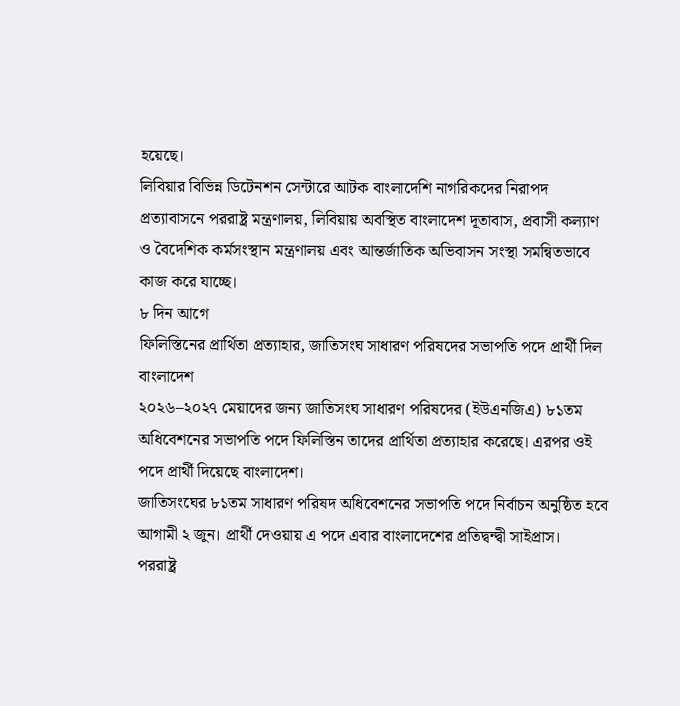হয়েছে।
লিবিয়ার বিভিন্ন ডিটেনশন সেন্টারে আটক বাংলাদেশি নাগরিকদের নিরাপদ প্রত্যাবাসনে পররাষ্ট্র মন্ত্রণালয়, লিবিয়ায় অবস্থিত বাংলাদেশ দূতাবাস, প্রবাসী কল্যাণ ও বৈদেশিক কর্মসংস্থান মন্ত্রণালয় এবং আন্তর্জাতিক অভিবাসন সংস্থা সমন্বিতভাবে কাজ করে যাচ্ছে।
৮ দিন আগে
ফিলিস্তিনের প্রার্থিতা প্রত্যাহার, জাতিসংঘ সাধারণ পরিষদের সভাপতি পদে প্রার্থী দিল বাংলাদেশ
২০২৬–২০২৭ মেয়াদের জন্য জাতিসংঘ সাধারণ পরিষদের (ইউএনজিএ) ৮১তম অধিবেশনের সভাপতি পদে ফিলিস্তিন তাদের প্রার্থিতা প্রত্যাহার করেছে। এরপর ওই পদে প্রার্থী দিয়েছে বাংলাদেশ।
জাতিসংঘের ৮১তম সাধারণ পরিষদ অধিবেশনের সভাপতি পদে নির্বাচন অনুষ্ঠিত হবে আগামী ২ জুন। প্রার্থী দেওয়ায় এ পদে এবার বাংলাদেশের প্রতিদ্বন্দ্বী সাইপ্রাস।
পররাষ্ট্র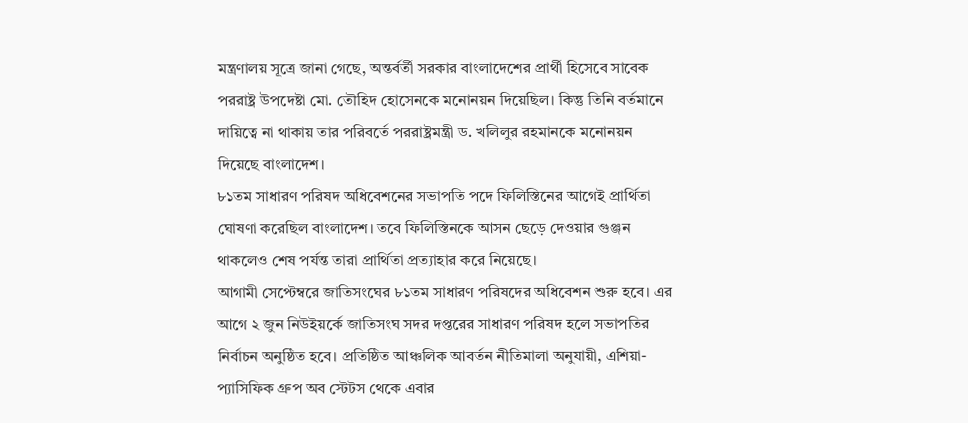মন্ত্রণালয় সূত্রে জানা গেছে, অন্তর্বর্তী সরকার বাংলাদেশের প্রার্থী হিসেবে সাবেক পররাষ্ট্র উপদেষ্টা মো. তৌহিদ হোসেনকে মনোনয়ন দিয়েছিল। কিন্তু তিনি বর্তমানে দায়িত্বে না থাকায় তার পরিবর্তে পররাষ্ট্রমন্ত্রী ড. খলিলুর রহমানকে মনোনয়ন দিয়েছে বাংলাদেশ।
৮১তম সাধারণ পরিষদ অধিবেশনের সভাপতি পদে ফিলিস্তিনের আগেই প্রার্থিতা ঘোষণা করেছিল বাংলাদেশ। তবে ফিলিস্তিনকে আসন ছেড়ে দেওয়ার গুঞ্জন থাকলেও শেষ পর্যন্ত তারা প্রার্থিতা প্রত্যাহার করে নিয়েছে।
আগামী সেপ্টেম্বরে জাতিসংঘের ৮১তম সাধারণ পরিষদের অধিবেশন শুরু হবে। এর আগে ২ জুন নিউইয়র্কে জাতিসংঘ সদর দপ্তরের সাধারণ পরিষদ হলে সভাপতির নির্বাচন অনুষ্ঠিত হবে। প্রতিষ্ঠিত আঞ্চলিক আবর্তন নীতিমালা অনুযায়ী, এশিয়া-প্যাসিফিক গ্রুপ অব স্টেটস থেকে এবার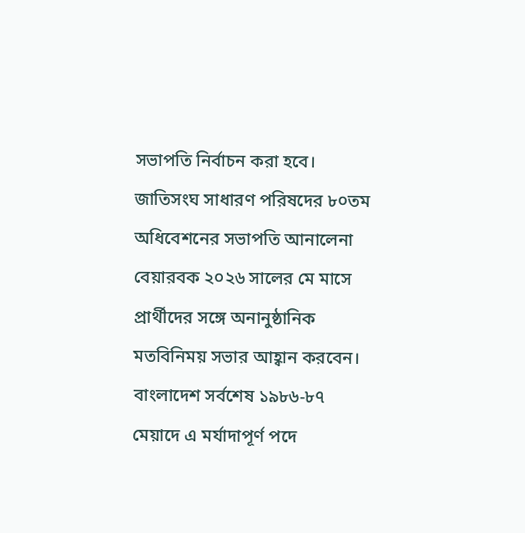সভাপতি নির্বাচন করা হবে।
জাতিসংঘ সাধারণ পরিষদের ৮০তম অধিবেশনের সভাপতি আনালেনা বেয়ারবক ২০২৬ সালের মে মাসে প্রার্থীদের সঙ্গে অনানুষ্ঠানিক মতবিনিময় সভার আহ্বান করবেন।
বাংলাদেশ সর্বশেষ ১৯৮৬-৮৭ মেয়াদে এ মর্যাদাপূর্ণ পদে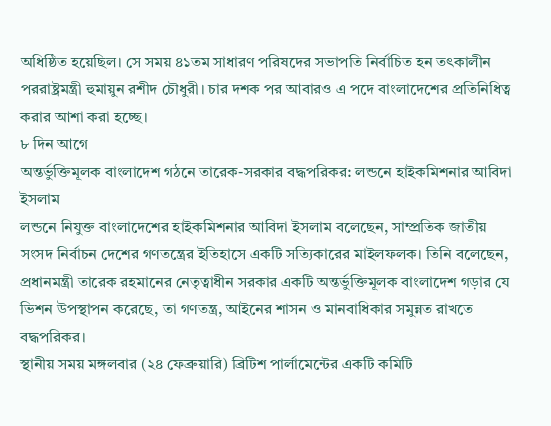অধিষ্ঠিত হয়েছিল। সে সময় ৪১তম সাধারণ পরিষদের সভাপতি নির্বাচিত হন তৎকালীন পররাষ্ট্রমন্ত্রী হুমায়ুন রশীদ চৌধুরী। চার দশক পর আবারও এ পদে বাংলাদেশের প্রতিনিধিত্ব করার আশা করা হচ্ছে।
৮ দিন আগে
অন্তর্ভুক্তিমূলক বাংলাদেশ গঠনে তারেক-সরকার বদ্ধপরিকর: লন্ডনে হাইকমিশনার আবিদা ইসলাম
লন্ডনে নিযুক্ত বাংলাদেশের হাইকমিশনার আবিদা ইসলাম বলেছেন, সাম্প্রতিক জাতীয় সংসদ নির্বাচন দেশের গণতন্ত্রের ইতিহাসে একটি সত্যিকারের মাইলফলক। তিনি বলেছেন, প্রধানমন্ত্রী তারেক রহমানের নেতৃত্বাধীন সরকার একটি অন্তর্ভুক্তিমূলক বাংলাদেশ গড়ার যে ভিশন উপস্থাপন করেছে, তা গণতন্ত্র, আইনের শাসন ও মানবাধিকার সমুন্নত রাখতে বদ্ধপরিকর।
স্থানীয় সময় মঙ্গলবার (২৪ ফেব্রুয়ারি) ব্রিটিশ পার্লামেন্টের একটি কমিটি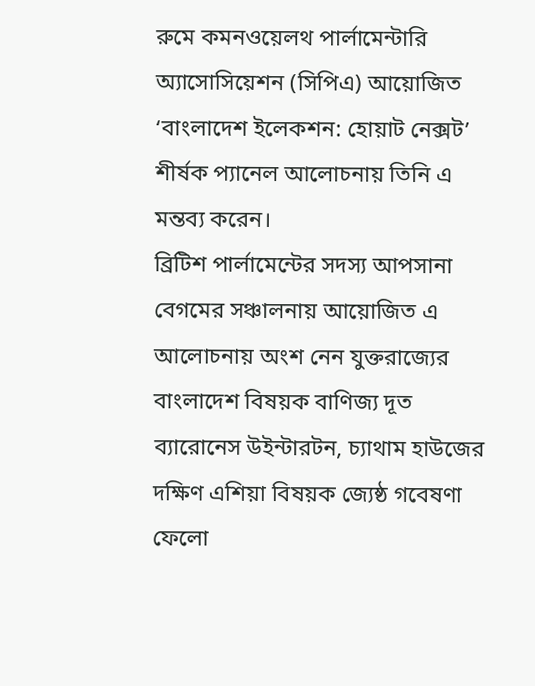রুমে কমনওয়েলথ পার্লামেন্টারি অ্যাসোসিয়েশন (সিপিএ) আয়োজিত ‘বাংলাদেশ ইলেকশন: হোয়াট নেক্সট’ শীর্ষক প্যানেল আলোচনায় তিনি এ মন্তব্য করেন।
ব্রিটিশ পার্লামেন্টের সদস্য আপসানা বেগমের সঞ্চালনায় আয়োজিত এ আলোচনায় অংশ নেন যুক্তরাজ্যের বাংলাদেশ বিষয়ক বাণিজ্য দূত ব্যারোনেস উইন্টারটন, চ্যাথাম হাউজের দক্ষিণ এশিয়া বিষয়ক জ্যেষ্ঠ গবেষণা ফেলো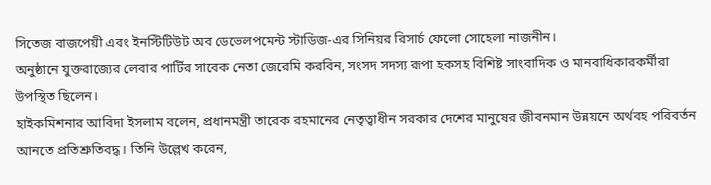সিতেজ বাজপেয়ী এবং ইনস্টিটিউট অব ডেভেলপমেন্ট স্টাডিজ-এর সিনিয়র রিসার্চ ফেলো সোহেলা নাজনীন।
অনুষ্ঠানে যুক্তরাজ্যের লেবার পার্টির সাবেক নেতা জেরেমি করবিন, সংসদ সদস্য রূপা হকসহ বিশিষ্ট সাংবাদিক ও মানবাধিকারকর্মীরা উপস্থিত ছিলেন।
হাইকমিশনার আবিদা ইসলাম বলেন, প্রধানমন্ত্রী তারেক রহমানের নেতৃত্বাধীন সরকার দেশের মানুষের জীবনমান উন্নয়নে অর্থবহ পরিবর্তন আনতে প্রতিশ্রুতিবদ্ধ। তিনি উল্লেখ করেন,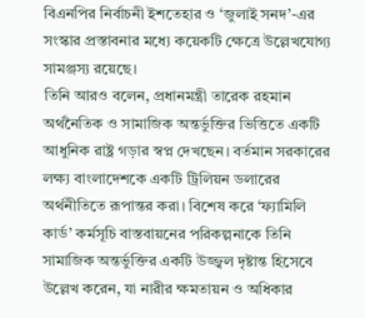বিএনপির নির্বাচনী ইশতেহার ও ‘জুলাই সনদ’-এর সংস্কার প্রস্তাবনার মধ্যে কয়েকটি ক্ষেত্রে উল্লেখযোগ্য সামঞ্জস্য রয়েছে।
তিনি আরও বলেন, প্রধানমন্ত্রী তারেক রহমান অর্থনৈতিক ও সামাজিক অন্তর্ভুক্তির ভিত্তিতে একটি আধুনিক রাষ্ট্র গড়ার স্বপ্ন দেখছেন। বর্তমান সরকারের লক্ষ্য বাংলাদেশকে একটি ট্রিলিয়ন ডলারের অর্থনীতিতে রূপান্তর করা। বিশেষ করে ‘ফ্যামিলি কার্ড’ কর্মসূচি বাস্তবায়নের পরিকল্পনাকে তিনি সামাজিক অন্তর্ভুক্তির একটি উজ্জ্বল দৃষ্টান্ত হিসেবে উল্লেখ করেন, যা নারীর ক্ষমতায়ন ও অধিকার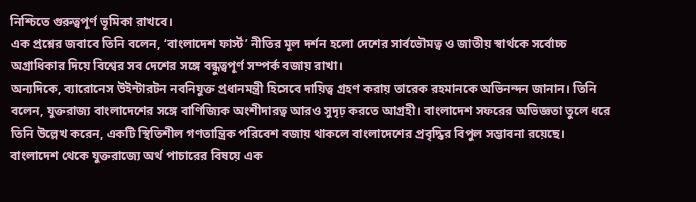নিশ্চিতে গুরুত্বপূর্ণ ভূমিকা রাখবে।
এক প্রশ্নের জবাবে তিনি বলেন, ‘বাংলাদেশ ফার্স্ট’ নীতির মূল দর্শন হলো দেশের সার্বভৌমত্ব ও জাতীয় স্বার্থকে সর্বোচ্চ অগ্রাধিকার দিয়ে বিশ্বের সব দেশের সঙ্গে বন্ধুত্বপূর্ণ সম্পর্ক বজায় রাখা।
অন্যদিকে, ব্যারোনেস উইন্টারটন নবনিযুক্ত প্রধানমন্ত্রী হিসেবে দায়িত্ব গ্রহণ করায় তারেক রহমানকে অভিনন্দন জানান। তিনি বলেন, যুক্তরাজ্য বাংলাদেশের সঙ্গে বাণিজ্যিক অংশীদারত্ব আরও সুদৃঢ় করতে আগ্রহী। বাংলাদেশ সফরের অভিজ্ঞতা তুলে ধরে তিনি উল্লেখ করেন, একটি স্থিতিশীল গণতান্ত্রিক পরিবেশ বজায় থাকলে বাংলাদেশের প্রবৃদ্ধির বিপুল সম্ভাবনা রয়েছে।
বাংলাদেশ থেকে যুক্তরাজ্যে অর্থ পাচারের বিষয়ে এক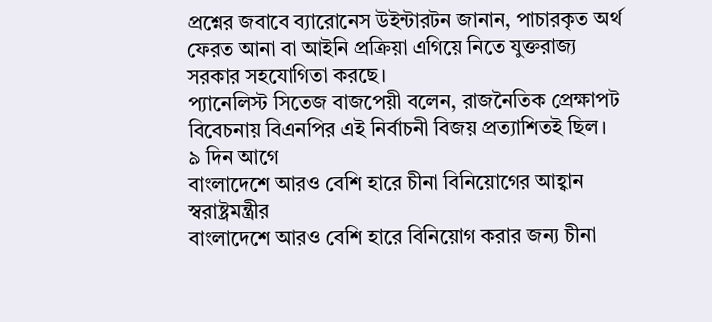প্রশ্নের জবাবে ব্যারোনেস উইন্টারটন জানান, পাচারকৃত অর্থ ফেরত আনা বা আইনি প্রক্রিয়া এগিয়ে নিতে যুক্তরাজ্য সরকার সহযোগিতা করছে।
প্যানেলিস্ট সিতেজ বাজপেয়ী বলেন, রাজনৈতিক প্রেক্ষাপট বিবেচনায় বিএনপির এই নির্বাচনী বিজয় প্রত্যাশিতই ছিল।
৯ দিন আগে
বাংলাদেশে আরও বেশি হারে চীনা বিনিয়োগের আহ্বান স্বরাষ্ট্রমন্ত্রীর
বাংলাদেশে আরও বেশি হারে বিনিয়োগ করার জন্য চীনা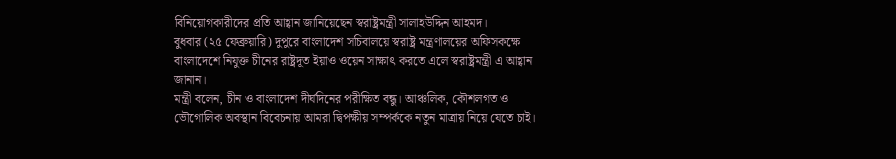বিনিয়োগকারীদের প্রতি আহ্বান জানিয়েছেন স্বরাষ্ট্রমন্ত্রী সালাহউদ্দিন আহমদ।
বুধবার (২৫ ফেব্রুয়ারি) দুপুরে বাংলাদেশ সচিবালয়ে স্বরাষ্ট্র মন্ত্রণালয়ের অফিসকক্ষে বাংলাদেশে নিযুক্ত চীনের রাষ্ট্রদূত ইয়াও ওয়েন সাক্ষাৎ করতে এলে স্বরাষ্ট্রমন্ত্রী এ আহ্বান জানান।
মন্ত্রী বলেন, চীন ও বাংলাদেশ দীর্ঘদিনের পরীক্ষিত বন্ধু। আঞ্চলিক, কৌশলগত ও ভৌগোলিক অবস্থান বিবেচনায় আমরা দ্বিপক্ষীয় সম্পর্ককে নতুন মাত্রায় নিয়ে যেতে চাই।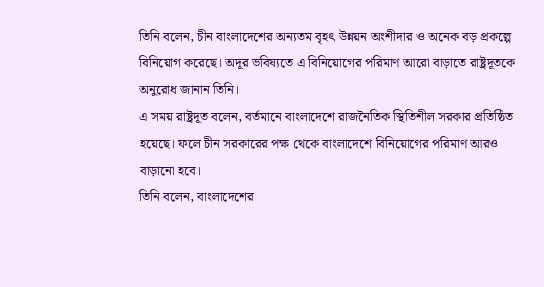তিনি বলেন, চীন বাংলাদেশের অন্যতম বৃহৎ উন্নয়ন অংশীদার ও অনেক বড় প্রকল্পে বিনিয়োগ করেছে। অদূর ভবিষ্যতে এ বিনিয়োগের পরিমাণ আরো বাড়াতে রাষ্ট্রদূতকে অনুরোধ জানান তিনি।
এ সময় রাষ্ট্রদূত বলেন, বর্তমানে বাংলাদেশে রাজনৈতিক স্থিতিশীল সরকার প্রতিষ্ঠিত হয়েছে। ফলে চীন সরকারের পক্ষ থেকে বাংলাদেশে বিনিয়োগের পরিমাণ আরও বাড়ানো হবে।
তিনি বলেন, বাংলাদেশের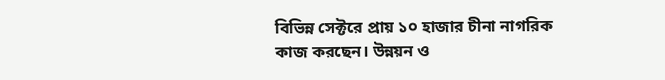বিভিন্ন সেক্টরে প্রায় ১০ হাজার চীনা নাগরিক কাজ করছেন। উন্নয়ন ও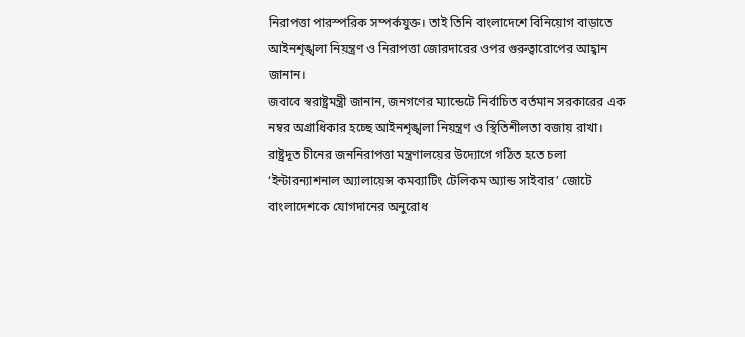নিরাপত্তা পারস্পরিক সম্পর্কযুক্ত। তাই তিনি বাংলাদেশে বিনিয়োগ বাড়াতে আইনশৃঙ্খলা নিয়ন্ত্রণ ও নিরাপত্তা জোরদারের ওপর গুরুত্বারোপের আহ্বান জানান।
জবাবে স্বরাষ্ট্রমন্ত্রী জানান, জনগণের ম্যান্ডেটে নির্বাচিত বর্তমান সরকারের এক নম্বর অগ্রাধিকার হচ্ছে আইনশৃঙ্খলা নিয়ন্ত্রণ ও স্থিতিশীলতা বজায় রাখা।
রাষ্ট্রদূত চীনের জননিরাপত্তা মন্ত্রণালয়ের উদ্যোগে গঠিত হতে চলা ‘ইন্টারন্যাশনাল অ্যালায়েন্স কমব্যাটিং টেলিকম অ্যান্ড সাইবার’ জোটে বাংলাদেশকে যোগদানের অনুরোধ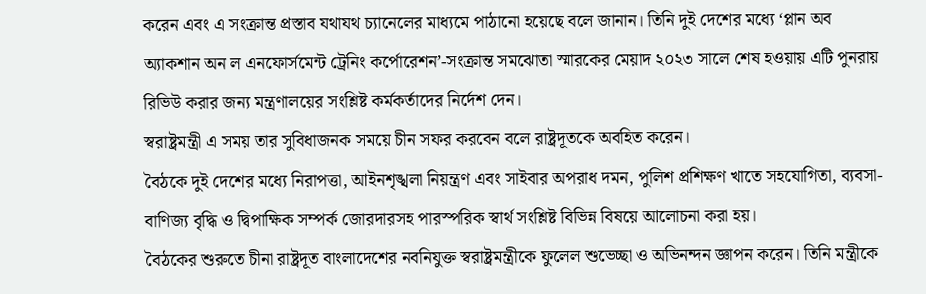করেন এবং এ সংক্রান্ত প্রস্তাব যথাযথ চ্যানেলের মাধ্যমে পাঠানো হয়েছে বলে জানান। তিনি দুই দেশের মধ্যে ‘প্লান অব অ্যাকশান অন ল এনফোর্সমেন্ট ট্রেনিং কর্পোরেশন’-সংক্রান্ত সমঝোতা স্মারকের মেয়াদ ২০২৩ সালে শেষ হওয়ায় এটি পুনরায় রিভিউ করার জন্য মন্ত্রণালয়ের সংশ্লিষ্ট কর্মকর্তাদের নির্দেশ দেন।
স্বরাষ্ট্রমন্ত্রী এ সময় তার সুবিধাজনক সময়ে চীন সফর করবেন বলে রাষ্ট্রদূতকে অবহিত করেন।
বৈঠকে দুই দেশের মধ্যে নিরাপত্তা, আইনশৃঙ্খলা নিয়ন্ত্রণ এবং সাইবার অপরাধ দমন, পুলিশ প্রশিক্ষণ খাতে সহযোগিতা, ব্যবসা-বাণিজ্য বৃদ্ধি ও দ্বিপাক্ষিক সম্পর্ক জোরদারসহ পারস্পরিক স্বার্থ সংশ্লিষ্ট বিভিন্ন বিষয়ে আলোচনা করা হয়।
বৈঠকের শুরুতে চীনা রাষ্ট্রদূত বাংলাদেশের নবনিযুক্ত স্বরাষ্ট্রমন্ত্রীকে ফুলেল শুভেচ্ছা ও অভিনন্দন জ্ঞাপন করেন। তিনি মন্ত্রীকে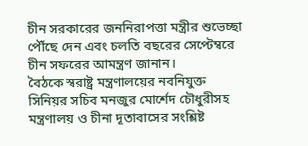চীন সরকারের জননিরাপত্তা মন্ত্রীর শুভেচ্ছা পৌঁছে দেন এবং চলতি বছরের সেপ্টেম্বরে চীন সফরের আমন্ত্রণ জানান।
বৈঠকে স্বরাষ্ট্র মন্ত্রণালয়ের নবনিযুক্ত সিনিয়র সচিব মনজুর মোর্শেদ চৌধুরীসহ মন্ত্রণালয় ও চীনা দূতাবাসের সংশ্লিষ্ট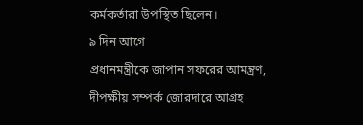কর্মকর্তারা উপস্থিত ছিলেন।
৯ দিন আগে
প্রধানমন্ত্রীকে জাপান সফরের আমন্ত্রণ, দীপক্ষীয় সম্পর্ক জোরদারে আগ্রহ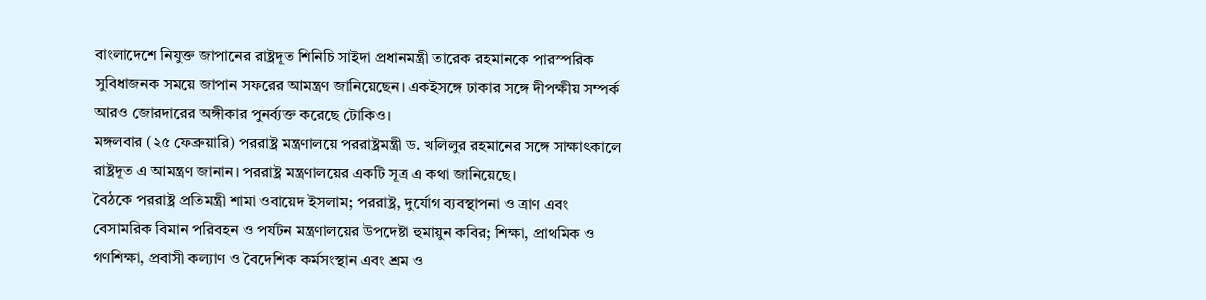বাংলাদেশে নিযুক্ত জাপানের রাষ্ট্রদূত শিনিচি সাইদা প্রধানমন্ত্রী তারেক রহমানকে পারস্পরিক সুবিধাজনক সময়ে জাপান সফরের আমন্ত্রণ জানিয়েছেন। একইসঙ্গে ঢাকার সঙ্গে দীপক্ষীয় সম্পর্ক আরও জোরদারের অঙ্গীকার পুনর্ব্যক্ত করেছে টোকিও।
মঙ্গলবার (২৫ ফেব্রুয়ারি) পররাষ্ট্র মন্ত্রণালয়ে পররাষ্ট্রমন্ত্রী ড. খলিলুর রহমানের সঙ্গে সাক্ষাৎকালে রাষ্ট্রদূত এ আমন্ত্রণ জানান। পররাষ্ট্র মন্ত্রণালয়ের একটি সূত্র এ কথা জানিয়েছে।
বৈঠকে পররাষ্ট্র প্রতিমন্ত্রী শামা ওবায়েদ ইসলাম; পররাষ্ট্র, দুর্যোগ ব্যবস্থাপনা ও ত্রাণ এবং বেসামরিক বিমান পরিবহন ও পর্যটন মন্ত্রণালয়ের উপদেষ্টা হুমায়ুন কবির; শিক্ষা, প্রাথমিক ও গণশিক্ষা, প্রবাসী কল্যাণ ও বৈদেশিক কর্মসংস্থান এবং শ্রম ও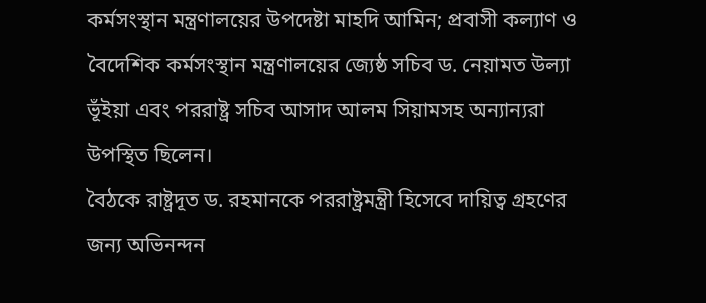কর্মসংস্থান মন্ত্রণালয়ের উপদেষ্টা মাহদি আমিন; প্রবাসী কল্যাণ ও বৈদেশিক কর্মসংস্থান মন্ত্রণালয়ের জ্যেষ্ঠ সচিব ড. নেয়ামত উল্যা ভূঁইয়া এবং পররাষ্ট্র সচিব আসাদ আলম সিয়ামসহ অন্যান্যরা উপস্থিত ছিলেন।
বৈঠকে রাষ্ট্রদূত ড. রহমানকে পররাষ্ট্রমন্ত্রী হিসেবে দায়িত্ব গ্রহণের জন্য অভিনন্দন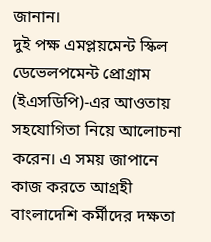জানান।
দুই পক্ষ এমপ্লয়মেন্ট স্কিল ডেভেলপমেন্ট প্রোগ্রাম (ইএসডিপি)-এর আওতায় সহযোগিতা নিয়ে আলোচনা করেন। এ সময় জাপানে কাজ করতে আগ্রহী বাংলাদেশি কর্মীদের দক্ষতা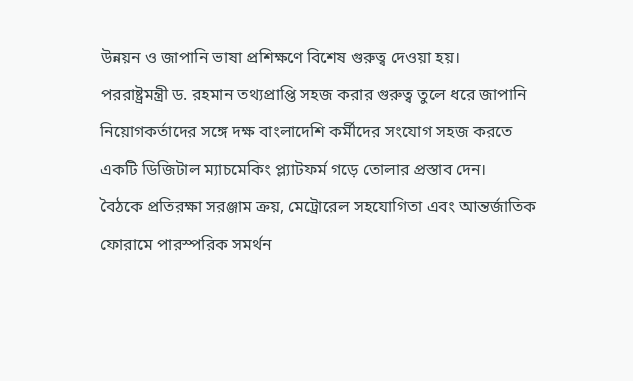উন্নয়ন ও জাপানি ভাষা প্রশিক্ষণে বিশেষ গুরুত্ব দেওয়া হয়।
পররাষ্ট্রমন্ত্রী ড. রহমান তথ্যপ্রাপ্তি সহজ করার গুরুত্ব তুলে ধরে জাপানি নিয়োগকর্তাদের সঙ্গে দক্ষ বাংলাদেশি কর্মীদের সংযোগ সহজ করতে একটি ডিজিটাল ম্যাচমেকিং প্ল্যাটফর্ম গড়ে তোলার প্রস্তাব দেন।
বৈঠকে প্রতিরক্ষা সরঞ্জাম ক্রয়, মেট্রোরেল সহযোগিতা এবং আন্তর্জাতিক ফোরামে পারস্পরিক সমর্থন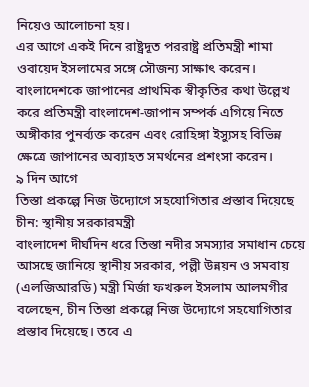নিয়েও আলোচনা হয়।
এর আগে একই দিনে রাষ্ট্রদূত পররাষ্ট্র প্রতিমন্ত্রী শামা ওবায়েদ ইসলামের সঙ্গে সৌজন্য সাক্ষাৎ করেন।
বাংলাদেশকে জাপানের প্রাথমিক স্বীকৃতির কথা উল্লেখ করে প্রতিমন্ত্রী বাংলাদেশ-জাপান সম্পর্ক এগিয়ে নিতে অঙ্গীকার পুনর্ব্যক্ত করেন এবং রোহিঙ্গা ইস্যুসহ বিভিন্ন ক্ষেত্রে জাপানের অব্যাহত সমর্থনের প্রশংসা করেন।
৯ দিন আগে
তিস্তা প্রকল্পে নিজ উদ্যোগে সহযোগিতার প্রস্তাব দিয়েছে চীন: স্থানীয় সরকারমন্ত্রী
বাংলাদেশ দীর্ঘদিন ধরে তিস্তা নদীর সমস্যার সমাধান চেয়ে আসছে জানিয়ে স্থানীয় সরকার, পল্লী উন্নয়ন ও সমবায় (এলজিআরডি) মন্ত্রী মির্জা ফখরুল ইসলাম আলমগীর বলেছেন, চীন তিস্তা প্রকল্পে নিজ উদ্যোগে সহযোগিতার প্রস্তাব দিয়েছে। তবে এ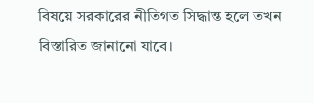বিষয়ে সরকারের নীতিগত সিদ্ধান্ত হলে তখন বিস্তারিত জানানো যাবে।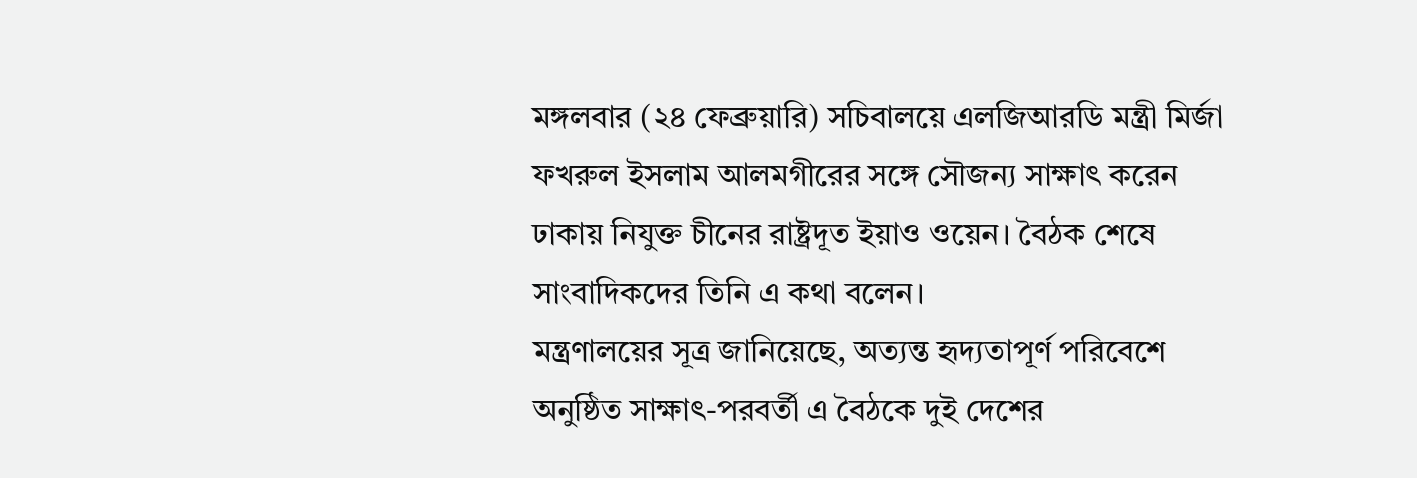মঙ্গলবার (২৪ ফেব্রুয়ারি) সচিবালয়ে এলজিআরডি মন্ত্রী মির্জা ফখরুল ইসলাম আলমগীরের সঙ্গে সৌজন্য সাক্ষাৎ করেন ঢাকায় নিযুক্ত চীনের রাষ্ট্রদূত ইয়াও ওয়েন। বৈঠক শেষে সাংবাদিকদের তিনি এ কথা বলেন।
মন্ত্রণালয়ের সূত্র জানিয়েছে, অত্যন্ত হৃদ্যতাপূর্ণ পরিবেশে অনুষ্ঠিত সাক্ষাৎ-পরবর্তী এ বৈঠকে দুই দেশের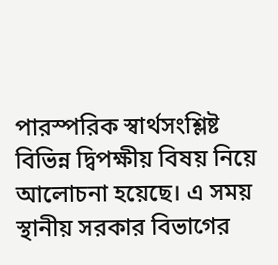পারস্পরিক স্বার্থসংশ্লিষ্ট বিভিন্ন দ্বিপক্ষীয় বিষয় নিয়ে আলোচনা হয়েছে। এ সময় স্থানীয় সরকার বিভাগের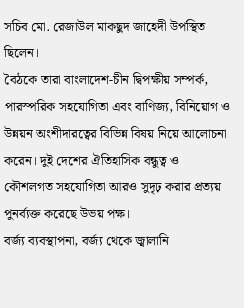সচিব মো. রেজাউল মাকছুদ জাহেদী উপস্থিত ছিলেন।
বৈঠকে তারা বাংলাদেশ-চীন দ্বিপক্ষীয় সম্পর্ক, পারস্পরিক সহযোগিতা এবং বাণিজ্য, বিনিয়োগ ও উন্নয়ন অংশীদারত্বের বিভিন্ন বিষয় নিয়ে আলোচনা করেন। দুই দেশের ঐতিহাসিক বন্ধুত্ব ও কৌশলগত সহযোগিতা আরও সুদৃঢ় করার প্রত্যয় পুনর্ব্যক্ত করেছে উভয় পক্ষ।
বর্জ্য ব্যবস্থাপনা, বর্জ্য থেকে জ্বালানি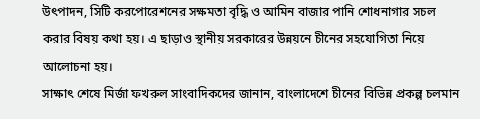উৎপাদন, সিটি করপোরেশনের সক্ষমতা বৃদ্ধি ও আমিন বাজার পানি শোধনাগার সচল করার বিষয় কথা হয়। এ ছাড়াও স্থানীয় সরকারের উন্নয়নে চীনের সহযোগিতা নিয়ে আলোচনা হয়।
সাক্ষাৎ শেষে মির্জা ফখরুল সাংবাদিকদের জানান, বাংলাদেশে চীনের বিভিন্ন প্রকল্প চলমান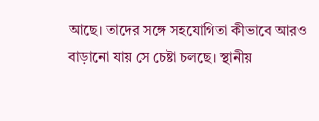আছে। তাদের সঙ্গে সহযোগিতা কীভাবে আরও বাড়ানো যায় সে চেষ্টা চলছে। স্থানীয়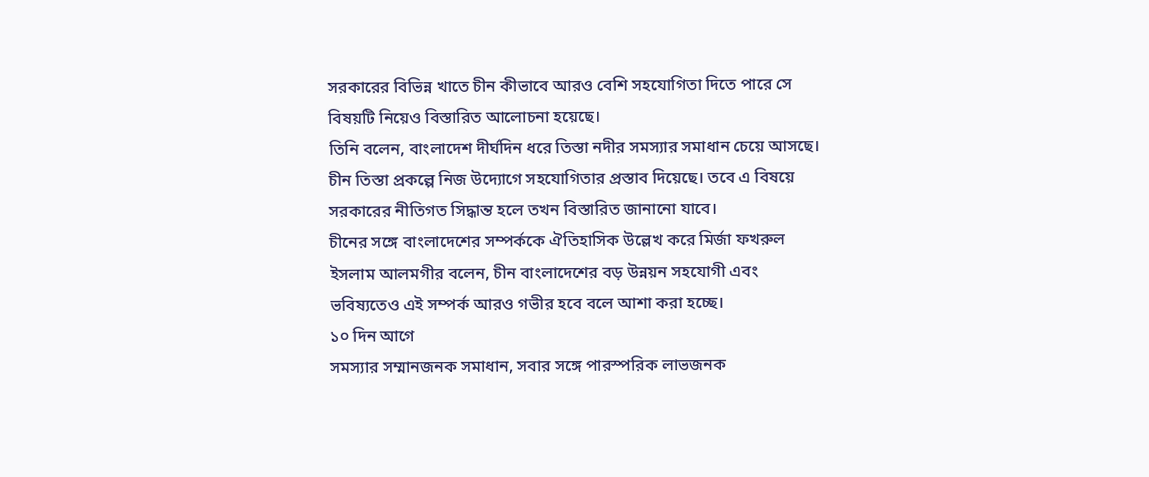সরকারের বিভিন্ন খাতে চীন কীভাবে আরও বেশি সহযোগিতা দিতে পারে সে বিষয়টি নিয়েও বিস্তারিত আলোচনা হয়েছে।
তিনি বলেন, বাংলাদেশ দীর্ঘদিন ধরে তিস্তা নদীর সমস্যার সমাধান চেয়ে আসছে। চীন তিস্তা প্রকল্পে নিজ উদ্যোগে সহযোগিতার প্রস্তাব দিয়েছে। তবে এ বিষয়ে সরকারের নীতিগত সিদ্ধান্ত হলে তখন বিস্তারিত জানানো যাবে।
চীনের সঙ্গে বাংলাদেশের সম্পর্ককে ঐতিহাসিক উল্লেখ করে মির্জা ফখরুল ইসলাম আলমগীর বলেন, চীন বাংলাদেশের বড় উন্নয়ন সহযোগী এবং ভবিষ্যতেও এই সম্পর্ক আরও গভীর হবে বলে আশা করা হচ্ছে।
১০ দিন আগে
সমস্যার সম্মানজনক সমাধান, সবার সঙ্গে পারস্পরিক লাভজনক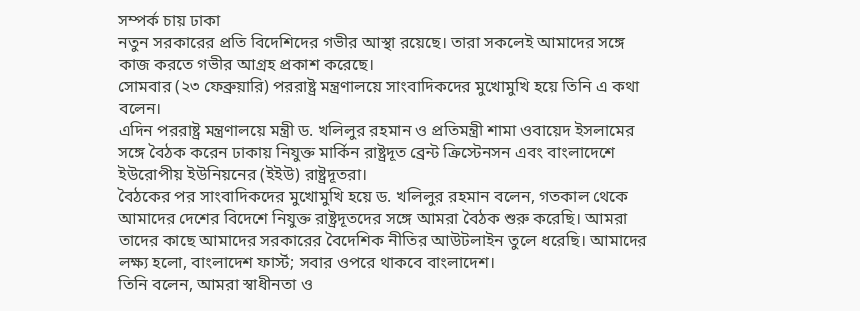সম্পর্ক চায় ঢাকা
নতুন সরকারের প্রতি বিদেশিদের গভীর আস্থা রয়েছে। তারা সকলেই আমাদের সঙ্গে কাজ করতে গভীর আগ্রহ প্রকাশ করেছে।
সোমবার (২৩ ফেব্রুয়ারি) পররাষ্ট্র মন্ত্রণালয়ে সাংবাদিকদের মুখোমুখি হয়ে তিনি এ কথা বলেন।
এদিন পররাষ্ট্র মন্ত্রণালয়ে মন্ত্রী ড. খলিলুর রহমান ও প্রতিমন্ত্রী শামা ওবায়েদ ইসলামের সঙ্গে বৈঠক করেন ঢাকায় নিযুক্ত মার্কিন রাষ্ট্রদূত ব্রেন্ট ক্রিস্টেনসন এবং বাংলাদেশে ইউরোপীয় ইউনিয়নের (ইইউ) রাষ্ট্রদূতরা।
বৈঠকের পর সাংবাদিকদের মুখোমুখি হয়ে ড. খলিলুর রহমান বলেন, গতকাল থেকে আমাদের দেশের বিদেশে নিযুক্ত রাষ্ট্রদূতদের সঙ্গে আমরা বৈঠক শুরু করেছি। আমরা তাদের কাছে আমাদের সরকারের বৈদেশিক নীতির আউটলাইন তুলে ধরেছি। আমাদের লক্ষ্য হলো, বাংলাদেশ ফার্স্ট; সবার ওপরে থাকবে বাংলাদেশ।
তিনি বলেন, আমরা স্বাধীনতা ও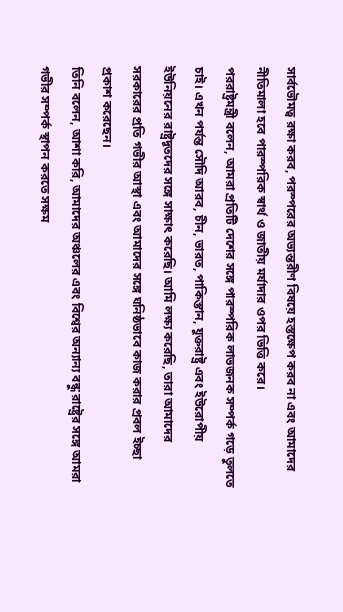সার্বভৌমত্ব রক্ষা করব, পরস্পরের অভ্যন্তরীণ বিষয়ে হস্তক্ষেপ করব না এবং আমাদের নীতিমালা হবে পারস্পরিক স্বার্থ ও জাতীয় মর্যাদার ওপর ভিত্তি করে।
পররাষ্ট্রমন্ত্রী বলেন, আমরা প্রতিটি দেশের সঙ্গে পারস্পরিক লাভজনক সম্পর্ক গড়ে তুলতে চাই। এখন পর্যন্ত সৌদি আরব, চীন, ভারত, পাকিস্তান, যুক্তরাষ্ট্র এবং ইউরোপীয় ইউনিয়নের রাষ্ট্রদূতদের সঙ্গে সাক্ষাৎ করেছি। আমি লক্ষ্য করেছি, তারা আমাদের সরকারের প্রতি গভীর আস্থা এবং আমাদের সঙ্গে ঘনিষ্ঠভাবে কাজ করার প্রবল ইচ্ছা প্রকাশ করেছেন।
তিনি বলেন, আশা করি, আমাদের অঞ্চলের এবং বিশ্বের অন্যান্য বন্ধু রাষ্ট্রের সঙ্গে আমরা গভীর সম্পর্ক স্থাপন করতে সক্ষম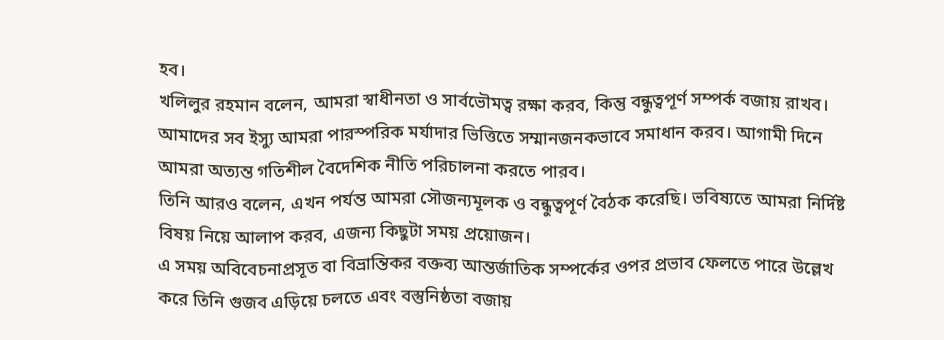হব।
খলিলুর রহমান বলেন, আমরা স্বাধীনতা ও সার্বভৌমত্ব রক্ষা করব, কিন্তু বন্ধুত্বপূর্ণ সম্পর্ক বজায় রাখব। আমাদের সব ইস্যু আমরা পারস্পরিক মর্যাদার ভিত্তিতে সম্মানজনকভাবে সমাধান করব। আগামী দিনে আমরা অত্যন্ত গতিশীল বৈদেশিক নীতি পরিচালনা করতে পারব।
তিনি আরও বলেন, এখন পর্যন্ত আমরা সৌজন্যমূলক ও বন্ধুত্বপূর্ণ বৈঠক করেছি। ভবিষ্যতে আমরা নির্দিষ্ট বিষয় নিয়ে আলাপ করব, এজন্য কিছুটা সময় প্রয়োজন।
এ সময় অবিবেচনাপ্রসূত বা বিভ্রান্তিকর বক্তব্য আন্তর্জাতিক সম্পর্কের ওপর প্রভাব ফেলতে পারে উল্লেখ করে তিনি গুজব এড়িয়ে চলতে এবং বস্তুনিষ্ঠতা বজায়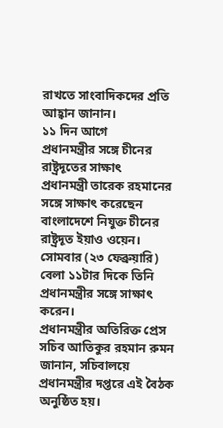রাখতে সাংবাদিকদের প্রতি আহ্বান জানান।
১১ দিন আগে
প্রধানমন্ত্রীর সঙ্গে চীনের রাষ্ট্রদূতের সাক্ষাৎ
প্রধানমন্ত্রী তারেক রহমানের সঙ্গে সাক্ষাৎ করেছেন বাংলাদেশে নিযুক্ত চীনের রাষ্ট্রদূত ইয়াও ওয়েন।
সোমবার (২৩ ফেব্রুয়ারি) বেলা ১১টার দিকে তিনি প্রধানমন্ত্রীর সঙ্গে সাক্ষাৎ করেন।
প্রধানমন্ত্রীর অতিরিক্ত প্রেস সচিব আতিকুর রহমান রুমন জানান, সচিবালয়ে প্রধানমন্ত্রীর দপ্তরে এই বৈঠক অনুষ্ঠিত হয়।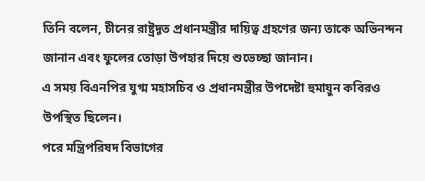তিনি বলেন, চীনের রাষ্ট্রদূত প্রধানমন্ত্রীর দায়িত্ব গ্রহণের জন্য তাকে অভিনন্দন জানান এবং ফুলের তোড়া উপহার দিয়ে শুভেচ্ছা জানান।
এ সময় বিএনপির যুগ্ম মহাসচিব ও প্রধানমন্ত্রীর উপদেষ্টা হুমায়ুন কবিরও উপস্থিত ছিলেন।
পরে মন্ত্রিপরিষদ বিভাগের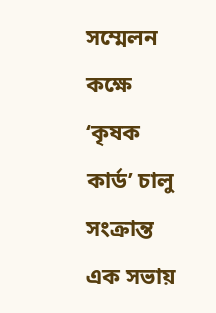সম্মেলন কক্ষে ‘কৃষক কার্ড’ চালু সংক্রান্ত এক সভায়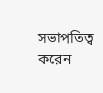সভাপতিত্ব করেন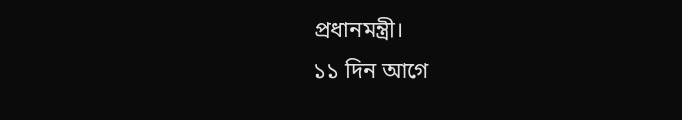প্রধানমন্ত্রী।
১১ দিন আগে